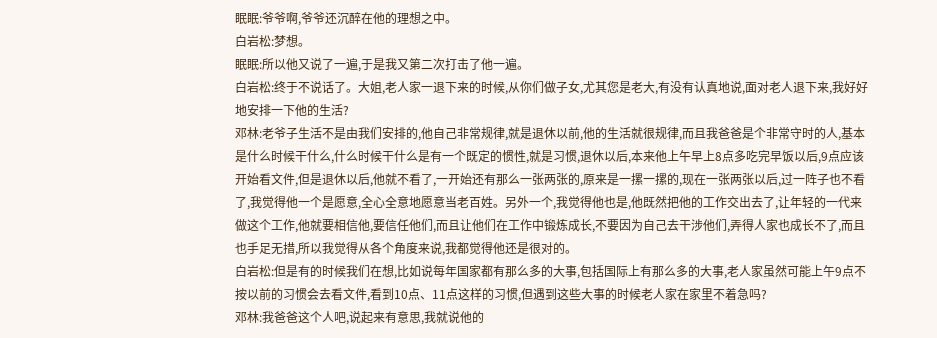眠眠:爷爷啊,爷爷还沉醉在他的理想之中。
白岩松:梦想。
眠眠:所以他又说了一遍,于是我又第二次打击了他一遍。
白岩松:终于不说话了。大姐,老人家一退下来的时候,从你们做子女,尤其您是老大,有没有认真地说,面对老人退下来,我好好地安排一下他的生活?
邓林:老爷子生活不是由我们安排的,他自己非常规律,就是退休以前,他的生活就很规律,而且我爸爸是个非常守时的人,基本是什么时候干什么,什么时候干什么是有一个既定的惯性,就是习惯,退休以后,本来他上午早上8点多吃完早饭以后,9点应该开始看文件,但是退休以后,他就不看了,一开始还有那么一张两张的,原来是一摞一摞的,现在一张两张以后,过一阵子也不看了,我觉得他一个是愿意,全心全意地愿意当老百姓。另外一个,我觉得他也是,他既然把他的工作交出去了,让年轻的一代来做这个工作,他就要相信他,要信任他们,而且让他们在工作中锻炼成长,不要因为自己去干涉他们,弄得人家也成长不了,而且也手足无措,所以我觉得从各个角度来说,我都觉得他还是很对的。
白岩松:但是有的时候我们在想,比如说每年国家都有那么多的大事,包括国际上有那么多的大事,老人家虽然可能上午9点不按以前的习惯会去看文件,看到10点、11点这样的习惯,但遇到这些大事的时候老人家在家里不着急吗?
邓林:我爸爸这个人吧,说起来有意思,我就说他的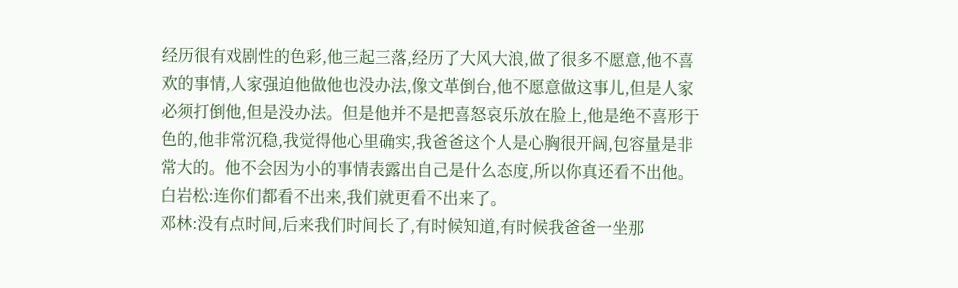经历很有戏剧性的色彩,他三起三落,经历了大风大浪,做了很多不愿意,他不喜欢的事情,人家强迫他做他也没办法,像文革倒台,他不愿意做这事儿,但是人家必须打倒他,但是没办法。但是他并不是把喜怒哀乐放在脸上,他是绝不喜形于色的,他非常沉稳,我觉得他心里确实,我爸爸这个人是心胸很开阔,包容量是非常大的。他不会因为小的事情表露出自己是什么态度,所以你真还看不出他。
白岩松:连你们都看不出来,我们就更看不出来了。
邓林:没有点时间,后来我们时间长了,有时候知道,有时候我爸爸一坐那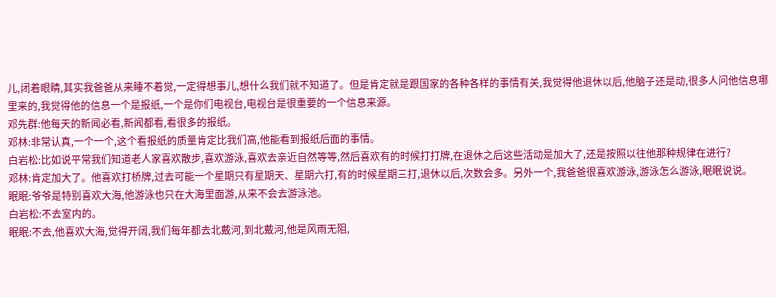儿,闭着眼睛,其实我爸爸从来睡不着觉,一定得想事儿,想什么我们就不知道了。但是肯定就是跟国家的各种各样的事情有关,我觉得他退休以后,他脑子还是动,很多人问他信息哪里来的,我觉得他的信息一个是报纸,一个是你们电视台,电视台是很重要的一个信息来源。
邓先群:他每天的新闻必看,新闻都看,看很多的报纸。
邓林:非常认真,一个一个,这个看报纸的质量肯定比我们高,他能看到报纸后面的事情。
白岩松:比如说平常我们知道老人家喜欢散步,喜欢游泳,喜欢去亲近自然等等,然后喜欢有的时候打打牌,在退休之后这些活动是加大了,还是按照以往他那种规律在进行?
邓林:肯定加大了。他喜欢打桥牌,过去可能一个星期只有星期天、星期六打,有的时候星期三打,退休以后,次数会多。另外一个,我爸爸很喜欢游泳,游泳怎么游泳,眠眠说说。
眠眠:爷爷是特别喜欢大海,他游泳也只在大海里面游,从来不会去游泳池。
白岩松:不去室内的。
眠眠:不去,他喜欢大海,觉得开阔,我们每年都去北戴河,到北戴河,他是风雨无阻,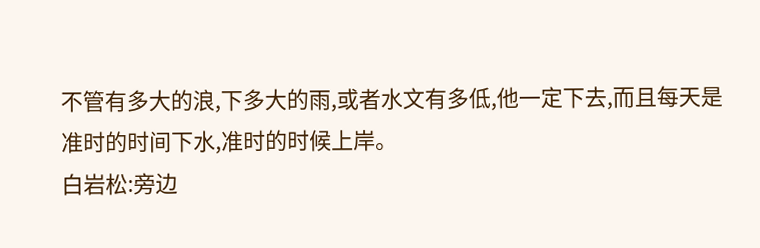不管有多大的浪,下多大的雨,或者水文有多低,他一定下去,而且每天是准时的时间下水,准时的时候上岸。
白岩松:旁边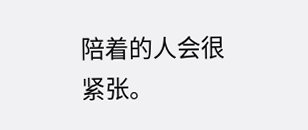陪着的人会很紧张。